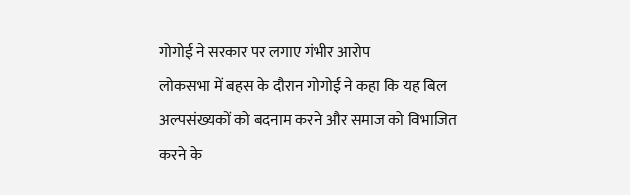गोगोई ने सरकार पर लगाए गंभीर आरोप
लोकसभा में बहस के दौरान गोगोई ने कहा कि यह बिल अल्पसंख्यकों को बदनाम करने और समाज को विभाजित करने के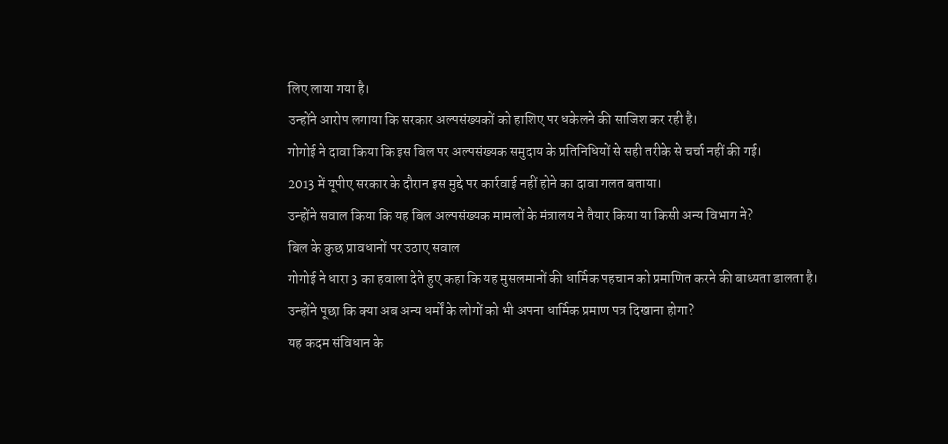लिए लाया गया है।
उन्होंने आरोप लगाया कि सरकार अल्पसंख्यकों को हाशिए पर धकेलने की साजिश कर रही है।
गोगोई ने दावा किया कि इस बिल पर अल्पसंख्यक समुदाय के प्रतिनिधियों से सही तरीके से चर्चा नहीं की गई।
2013 में यूपीए सरकार के दौरान इस मुद्दे पर कार्रवाई नहीं होने का दावा गलत बताया।
उन्होंने सवाल किया कि यह बिल अल्पसंख्यक मामलों के मंत्रालय ने तैयार किया या किसी अन्य विभाग ने?
बिल के कुछ प्रावधानों पर उठाए सवाल
गोगोई ने धारा 3 का हवाला देते हुए कहा कि यह मुसलमानों की धार्मिक पहचान को प्रमाणित करने की बाध्यता डालता है।
उन्होंने पूछा कि क्या अब अन्य धर्मों के लोगों को भी अपना धार्मिक प्रमाण पत्र दिखाना होगा?
यह कदम संविधान के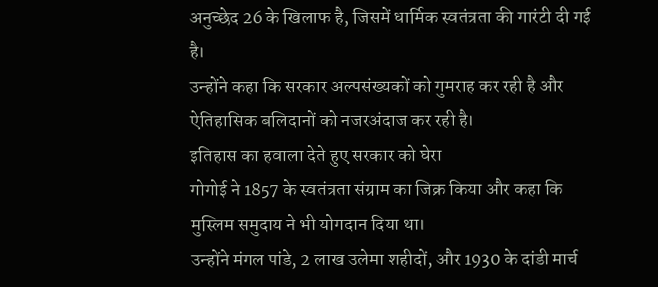अनुच्छेद 26 के खिलाफ है, जिसमें धार्मिक स्वतंत्रता की गारंटी दी गई है।
उन्होंने कहा कि सरकार अल्पसंख्यकों को गुमराह कर रही है और ऐतिहासिक बलिदानों को नजरअंदाज कर रही है।
इतिहास का हवाला देते हुए सरकार को घेरा
गोगोई ने 1857 के स्वतंत्रता संग्राम का जिक्र किया और कहा कि मुस्लिम समुदाय ने भी योगदान दिया था।
उन्होंने मंगल पांडे, 2 लाख उलेमा शहीदों, और 1930 के दांडी मार्च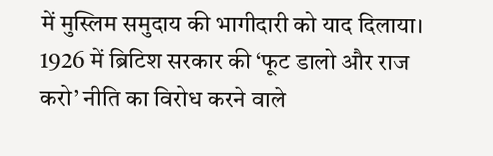में मुस्लिम समुदाय की भागीदारी को याद दिलाया।
1926 में ब्रिटिश सरकार की ‘फूट डालो और राज करो’ नीति का विरोध करने वाले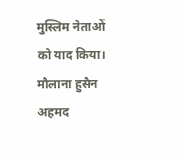मुस्लिम नेताओं को याद किया।
मौलाना हुसैन अहमद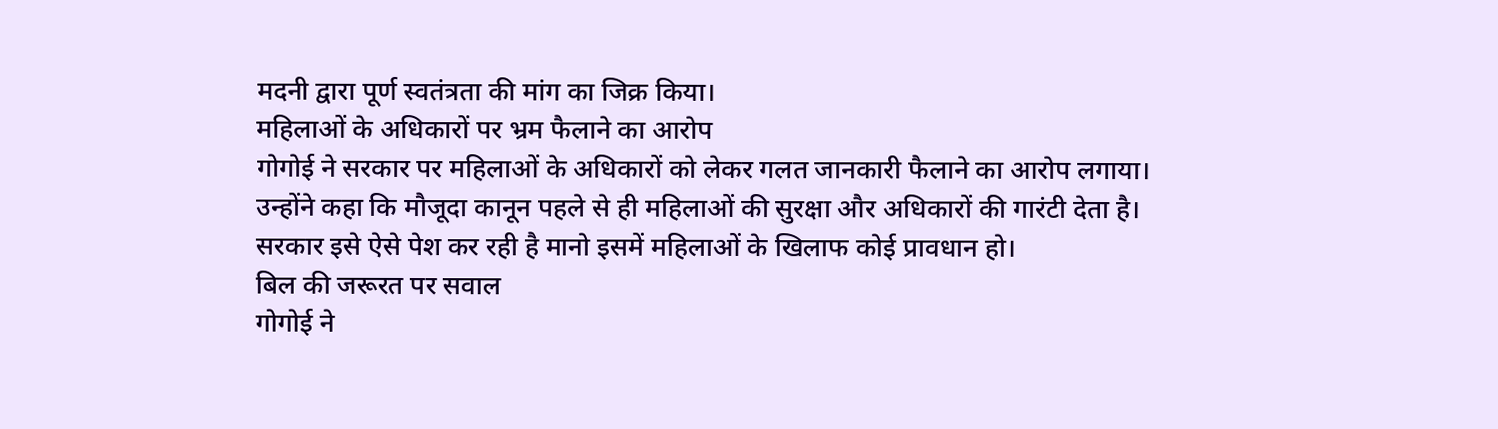मदनी द्वारा पूर्ण स्वतंत्रता की मांग का जिक्र किया।
महिलाओं के अधिकारों पर भ्रम फैलाने का आरोप
गोगोई ने सरकार पर महिलाओं के अधिकारों को लेकर गलत जानकारी फैलाने का आरोप लगाया।
उन्होंने कहा कि मौजूदा कानून पहले से ही महिलाओं की सुरक्षा और अधिकारों की गारंटी देता है।
सरकार इसे ऐसे पेश कर रही है मानो इसमें महिलाओं के खिलाफ कोई प्रावधान हो।
बिल की जरूरत पर सवाल
गोगोई ने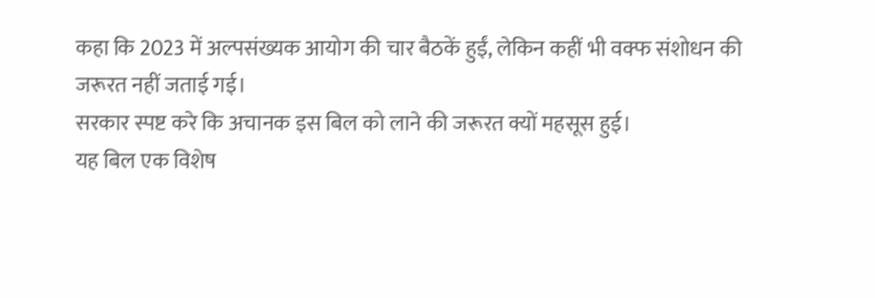कहा कि 2023 में अल्पसंख्यक आयोग की चार बैठकें हुईं, लेकिन कहीं भी वक्फ संशोधन की जरूरत नहीं जताई गई।
सरकार स्पष्ट करे कि अचानक इस बिल को लाने की जरूरत क्यों महसूस हुई।
यह बिल एक विशेष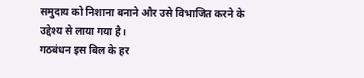समुदाय को निशाना बनाने और उसे विभाजित करने के उद्देश्य से लाया गया है।
गठबंधन इस बिल के हर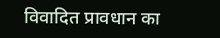विवादित प्रावधान का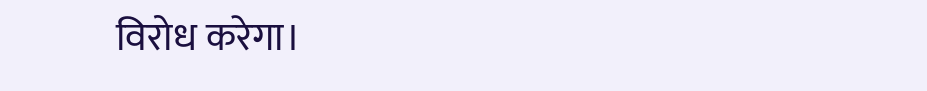विरोध करेगा।